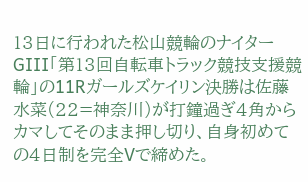13日に行われた松山競輪のナイターGⅢ「第13回自転車トラック競技支援競輪」の11Rガールズケイリン決勝は佐藤水菜(22=神奈川)が打鐘過ぎ4角からカマしてそのまま押し切り、自身初めての4日制を完全Vで締めた。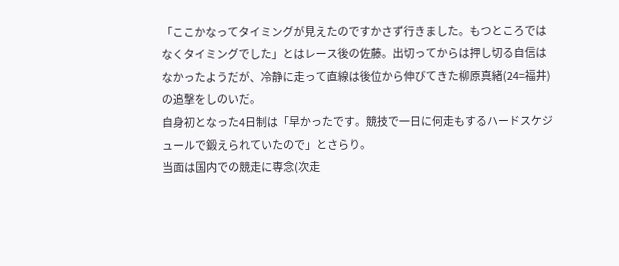「ここかなってタイミングが見えたのですかさず行きました。もつところではなくタイミングでした」とはレース後の佐藤。出切ってからは押し切る自信はなかったようだが、冷静に走って直線は後位から伸びてきた柳原真緒(24=福井)の追撃をしのいだ。
自身初となった4日制は「早かったです。競技で一日に何走もするハードスケジュールで鍛えられていたので」とさらり。
当面は国内での競走に専念(次走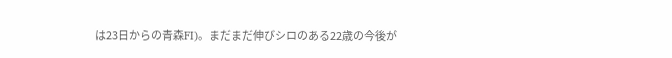は23日からの青森FⅠ)。まだまだ伸びシロのある22歳の今後が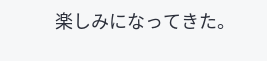楽しみになってきた。